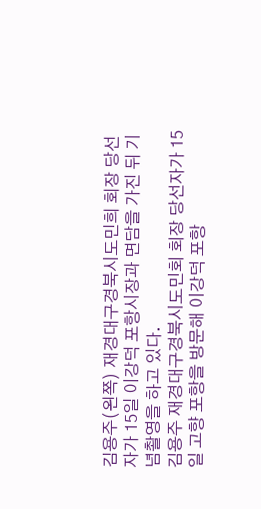김용주(왼쪽) 재경대구경북시도민희 회장 당선자가 15일 이강덕 포항시장과 면담을 가진 뒤 기념촬영을 하고 있다.
김용주 재경대구경북시도민회 회장 당선자가 15일 고향 포항을 방문해 이강덕 포항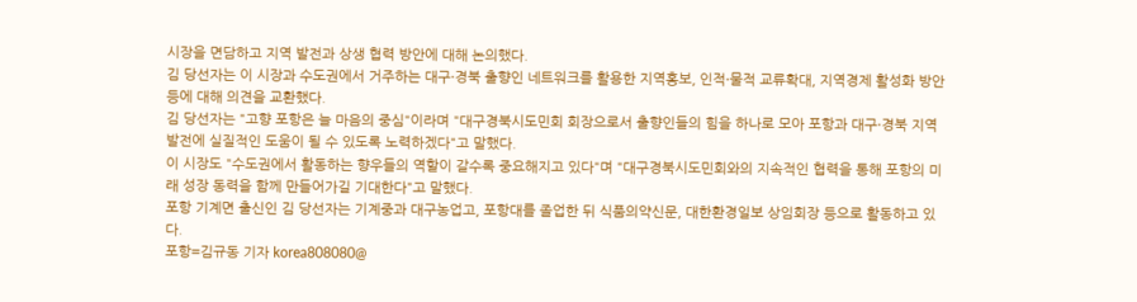시장을 면담하고 지역 발전과 상생 협력 방안에 대해 논의했다.
김 당선자는 이 시장과 수도권에서 거주하는 대구·경북 출향인 네트워크를 활용한 지역홍보, 인적·물적 교류확대, 지역경제 활성화 방안 등에 대해 의견을 교환했다.
김 당선자는 "고향 포항은 늘 마음의 중심"이라며 "대구경북시도민회 회장으로서 출향인들의 힘을 하나로 모아 포항과 대구·경북 지역 발전에 실질적인 도움이 될 수 있도록 노력하겠다"고 말했다.
이 시장도 "수도권에서 활동하는 향우들의 역할이 갈수록 중요해지고 있다"며 "대구경북시도민회와의 지속적인 협력을 통해 포항의 미래 성장 동력을 함께 만들어가길 기대한다"고 말했다.
포항 기계면 출신인 김 당선자는 기계중과 대구농업고, 포항대를 졸업한 뒤 식품의약신문, 대한환경일보 상임회장 등으로 활동하고 있다.
포항=김규동 기자 korea808080@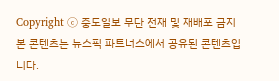Copyright ⓒ 중도일보 무단 전재 및 재배포 금지
본 콘텐츠는 뉴스픽 파트너스에서 공유된 콘텐츠입니다.